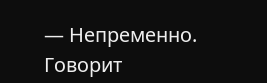— Непременно.
Говорит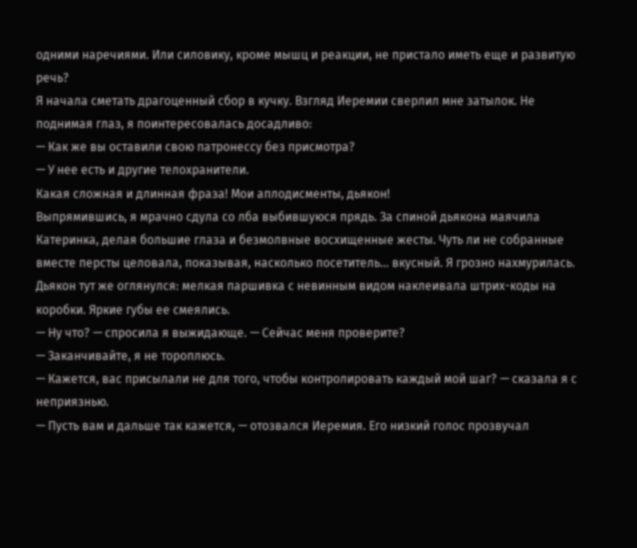одними наречиями. Или силовику, кроме мышц и реакции, не пристало иметь еще и развитую речь?
Я начала сметать драгоценный сбор в кучку. Взгляд Иеремии сверлил мне затылок. Не поднимая глаз, я поинтересовалась досадливо:
— Как же вы оставили свою патронессу без присмотра?
— У нее есть и другие телохранители.
Какая сложная и длинная фраза! Мои аплодисменты, дьякон!
Выпрямившись, я мрачно сдула со лба выбившуюся прядь. За спиной дьякона маячила Катеринка, делая большие глаза и безмолвные восхищенные жесты. Чуть ли не собранные вместе персты целовала, показывая, насколько посетитель… вкусный. Я грозно нахмурилась. Дьякон тут же оглянулся: мелкая паршивка с невинным видом наклеивала штрих-коды на коробки. Яркие губы ее смеялись.
— Ну что? — спросила я выжидающе. — Сейчас меня проверите?
— Заканчивайте, я не тороплюсь.
— Кажется, вас присылали не для того, чтобы контролировать каждый мой шаг? — сказала я с неприязнью.
— Пусть вам и дальше так кажется, — отозвался Иеремия. Его низкий голос прозвучал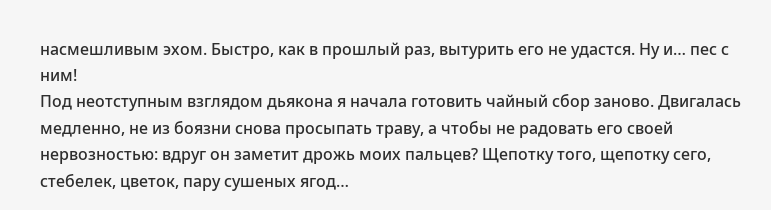насмешливым эхом. Быстро, как в прошлый раз, вытурить его не удастся. Ну и… пес с ним!
Под неотступным взглядом дьякона я начала готовить чайный сбор заново. Двигалась медленно, не из боязни снова просыпать траву, а чтобы не радовать его своей нервозностью: вдруг он заметит дрожь моих пальцев? Щепотку того, щепотку сего, стебелек, цветок, пару сушеных ягод…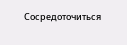Сосредоточиться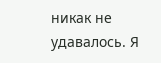никак не удавалось. Я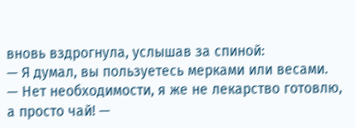вновь вздрогнула, услышав за спиной:
— Я думал, вы пользуетесь мерками или весами.
— Нет необходимости, я же не лекарство готовлю, а просто чай! —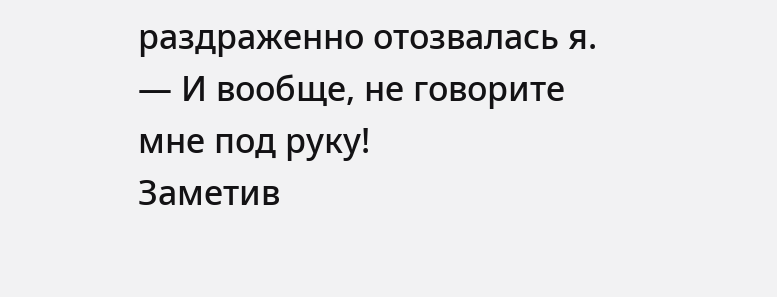раздраженно отозвалась я. — И вообще, не говорите мне под руку!
Заметив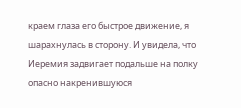краем глаза его быстрое движение, я шарахнулась в сторону. И увидела, что Иеремия задвигает подальше на полку опасно накренившуюся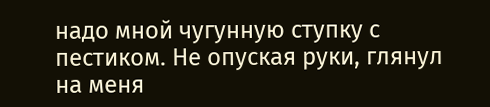надо мной чугунную ступку с пестиком. Не опуская руки, глянул на меня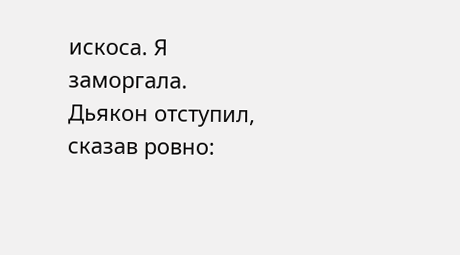искоса. Я заморгала. Дьякон отступил, сказав ровно: